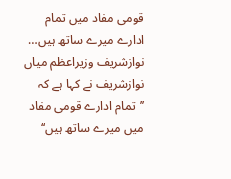قومی مفاد میں تمام ادارے میرے ساتھ ہیں… نوازشریف وزیراعظم میاں نوازشریف نے کہا ہے کہ ’’تمام ادارے قومی مفاد میں میرے ساتھ ہیں‘‘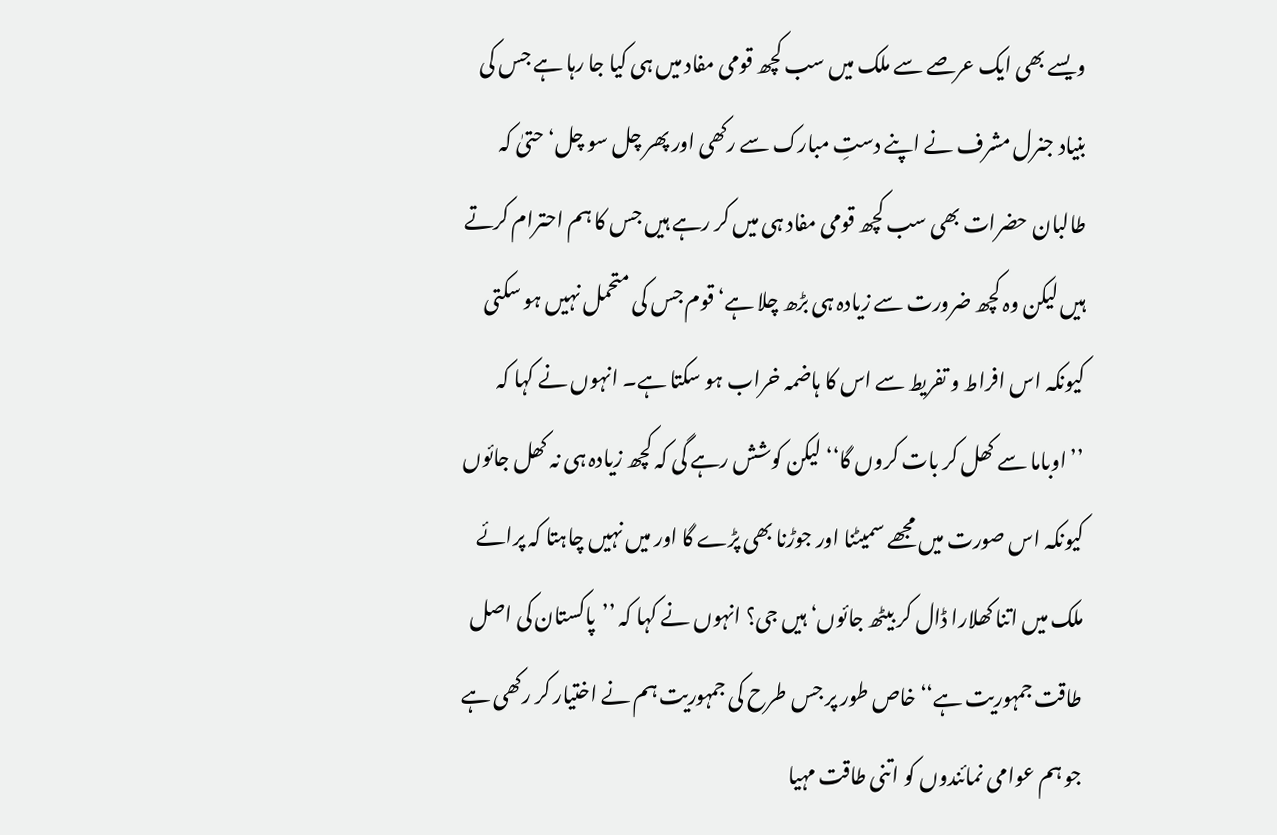ویسے بھی ایک عرصے سے ملک میں سب کچھ قومی مفاد میں ہی کیا جا رہا ہے جس کی بنیاد جنرل مشرف نے اپنے دستِ مبارک سے رکھی اور پھر چل سو چل‘ حتیٰ کہ طالبان حضرات بھی سب کچھ قومی مفاد ہی میں کر رہے ہیں جس کا ہم احترام کرتے ہیں لیکن وہ کچھ ضرورت سے زیادہ ہی بڑھ چلا ہے‘ قوم جس کی متحمل نہیں ہو سکتی کیونکہ اس افراط و تفریط سے اس کا ہاضمہ خراب ہو سکتا ہے۔ انہوں نے کہا کہ ’’اوباما سے کھل کر بات کروں گا‘‘ لیکن کوشش رہے گی کہ کچھ زیادہ ہی نہ کھل جائوں کیونکہ اس صورت میں مجھے سمیٹنا اور جوڑنا بھی پڑے گا اور میں نہیں چاہتا کہ پرائے ملک میں اتنا کھلارا ڈال کر بیٹھ جائوں‘ ہیں جی؟ انہوں نے کہا کہ ’’پاکستان کی اصل طاقت جمہوریت ہے‘‘ خاص طور پر جس طرح کی جمہوریت ہم نے اختیار کر رکھی ہے جو ہم عوامی نمائندوں کو اتنی طاقت مہیا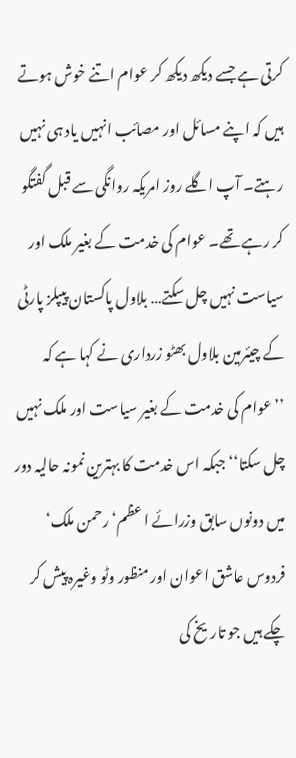کرتی ہے جسے دیکھ دیکھ کر عوام اتنے خوش ہوتے ہیں کہ اپنے مسائل اور مصائب انہیں یاد ہی نہیں رہتے۔ آپ اگلے روز امریکہ روانگی سے قبل گفتگو کر رہے تھے۔ عوام کی خدمت کے بغیر ملک اور سیاست نہیں چل سکتے… بلاول پاکستان پیپلز پارٹی کے چیئرمین بلاول بھٹو زرداری نے کہا ہے کہ ’’عوام کی خدمت کے بغیر سیاست اور ملک نہیں چل سکتا‘‘ جبکہ اس خدمت کا بہترین نمونہ حالیہ دور میں دونوں سابق وزرائے ا عظم‘ رحمن ملک‘ فردوس عاشق اعوان اور منظور وٹو وغیرہ پیش کر چکے ہیں جو تاریخ کی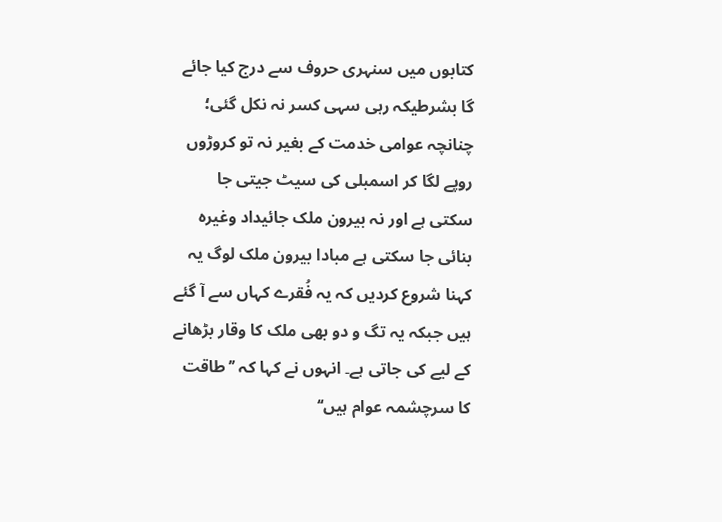کتابوں میں سنہری حروف سے درج کیا جائے گا بشرطیکہ رہی سہی کسر نہ نکل گئی؛ چنانچہ عوامی خدمت کے بغیر نہ تو کروڑوں روپے لگا کر اسمبلی کی سیٹ جیتی جا سکتی ہے اور نہ بیرون ملک جائیداد وغیرہ بنائی جا سکتی ہے مبادا بیرون ملک لوگ یہ کہنا شروع کردیں کہ یہ فُقرے کہاں سے آ گئے ہیں جبکہ یہ تگ و دو بھی ملک کا وقار بڑھانے کے لیے کی جاتی ہے۔ انہوں نے کہا کہ ’’طاقت کا سرچشمہ عوام ہیں‘‘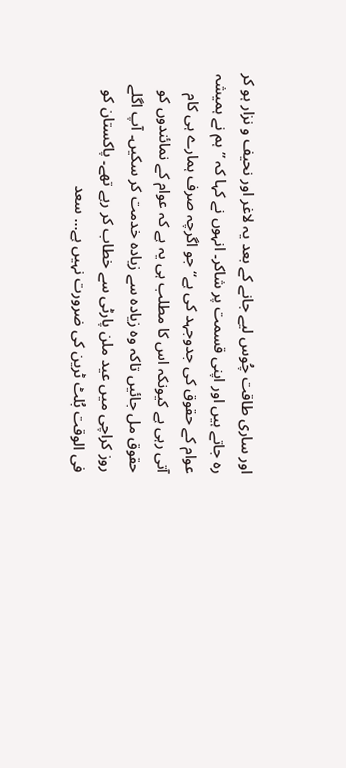اور ساری طاقت چُوس لیے جانے کے بعد یہ لاغر اور نحیف و نزار ہو کر رہ جاتے ہیں اور اپنی قسمت پر شاکر۔ انہوں نے کہا کہ ’’ہم نے ہمیشہ عوام کے حقوق کی جدوجہد کی ہے‘‘ جو اگرچہ صرف ہمارے ہی کام آتی رہی ہے کیونکہ اس کا مطلب ہی یہ ہے کہ عوام کے نمائندوں کو حقوق مل جائیں تاکہ وہ زیادہ سے زیادہ خدمت کر سکیں۔ آپ اگلے روز کراچی میں عید ملن پارٹی سے خطاب کر رہے تھے۔ پاکستان کو فی الوقت بُلٹ ٹرین کی ضرورت نہیں ہے… سعد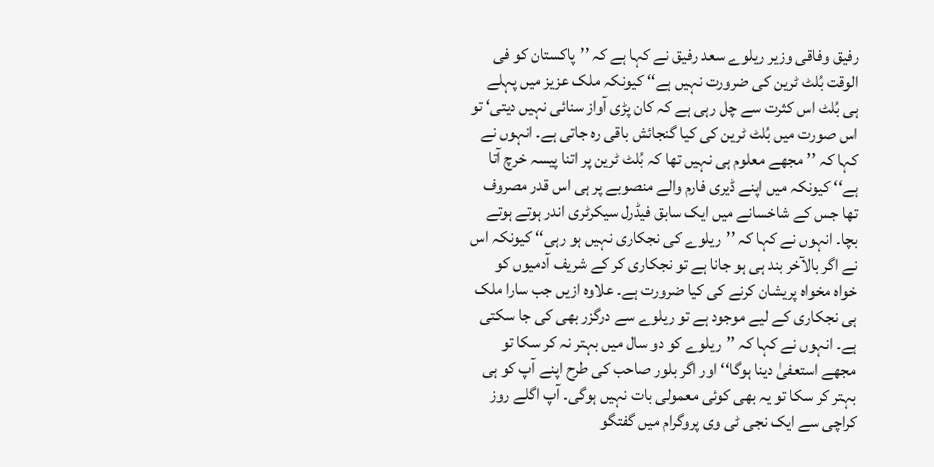رفیق وفاقی وزیر ریلوے سعد رفیق نے کہا ہے کہ ’’پاکستان کو فی الوقت بُلٹ ٹرین کی ضرورت نہیں ہے‘‘ کیونکہ ملک عزیز میں پہلے ہی بُلٹ اس کثرت سے چل رہی ہے کہ کان پڑی آواز سنائی نہیں دیتی‘ تو اس صورت میں بُلٹ ٹرین کی کیا گنجائش باقی رہ جاتی ہے۔ انہوں نے کہا کہ ’’مجھے معلوم ہی نہیں تھا کہ بُلٹ ٹرین پر اتنا پیسہ خرچ آتا ہے‘‘ کیونکہ میں اپنے ڈیری فارم والے منصوبے پر ہی اس قدر مصروف تھا جس کے شاخسانے میں ایک سابق فیڈرل سیکرٹری اندر ہوتے ہوتے بچا۔ انہوں نے کہا کہ ’’ریلوے کی نجکاری نہیں ہو رہی‘‘ کیونکہ اس نے اگر بالآخر بند ہی ہو جانا ہے تو نجکاری کر کے شریف آدمیوں کو خواہ مخواہ پریشان کرنے کی کیا ضرورت ہے۔ علاوہ ازیں جب سارا ملک ہی نجکاری کے لیے موجود ہے تو ریلوے سے درگزر بھی کی جا سکتی ہے۔ انہوں نے کہا کہ ’’ریلوے کو دو سال میں بہتر نہ کر سکا تو مجھے استعفیٰ دینا ہوگا‘‘ اور اگر بلور صاحب کی طرح اپنے آپ کو ہی بہتر کر سکا تو یہ بھی کوئی معمولی بات نہیں ہوگی۔ آپ اگلے روز کراچی سے ایک نجی ٹی وی پروگرام میں گفتگو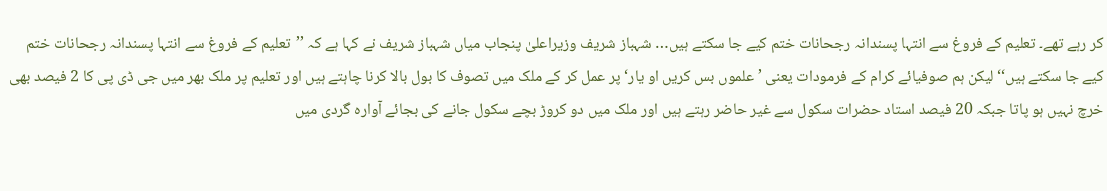کر رہے تھے۔ تعلیم کے فروغ سے انتہا پسندانہ رجحانات ختم کیے جا سکتے ہیں… شہباز شریف وزیراعلیٰ پنجاب میاں شہباز شریف نے کہا ہے کہ ’’تعلیم کے فروغ سے انتہا پسندانہ رجحانات ختم کیے جا سکتے ہیں‘‘ لیکن ہم صوفیائے کرام کے فرمودات یعنی ’علموں بس کریں او یار‘ پر عمل کر کے ملک میں تصوف کا بول بالا کرنا چاہتے ہیں اور تعلیم پر ملک بھر میں جی ڈی پی کا 2 فیصد بھی خرچ نہیں ہو پاتا جبکہ 20 فیصد استاد حضرات سکول سے غیر حاضر رہتے ہیں اور ملک میں دو کروڑ بچے سکول جانے کی بجائے آوارہ گردی میں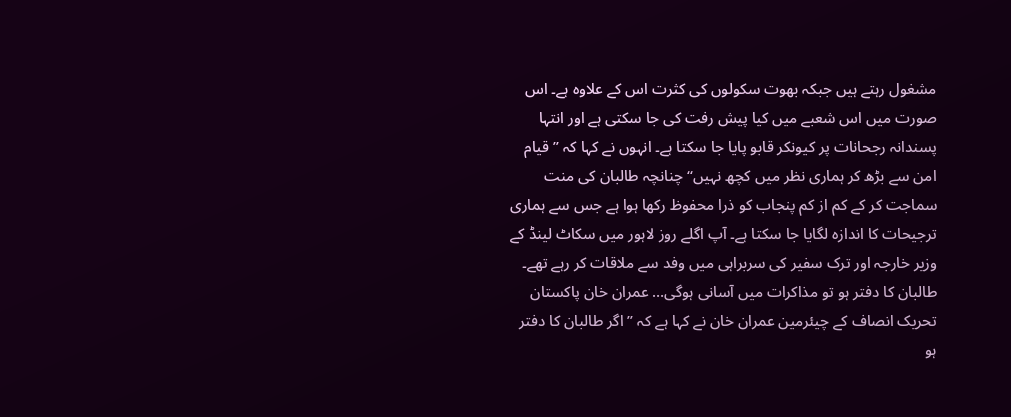مشغول رہتے ہیں جبکہ بھوت سکولوں کی کثرت اس کے علاوہ ہے۔ اس صورت میں اس شعبے میں کیا پیش رفت کی جا سکتی ہے اور انتہا پسندانہ رجحانات پر کیونکر قابو پایا جا سکتا ہے۔ انہوں نے کہا کہ ’’قیام امن سے بڑھ کر ہماری نظر میں کچھ نہیں‘‘ چنانچہ طالبان کی منت سماجت کر کے کم از کم پنجاب کو ذرا محفوظ رکھا ہوا ہے جس سے ہماری ترجیحات کا اندازہ لگایا جا سکتا ہے۔ آپ اگلے روز لاہور میں سکاٹ لینڈ کے وزیر خارجہ اور ترک سفیر کی سربراہی میں وفد سے ملاقات کر رہے تھے۔ طالبان کا دفتر ہو تو مذاکرات میں آسانی ہوگی… عمران خان پاکستان تحریک انصاف کے چیئرمین عمران خان نے کہا ہے کہ ’’اگر طالبان کا دفتر ہو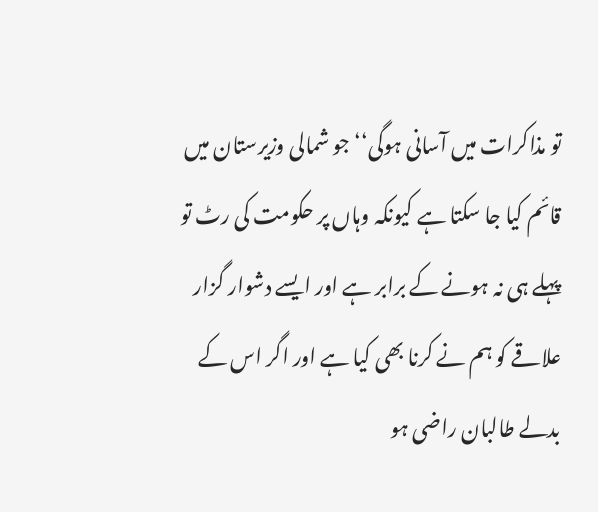تو مذاکرات میں آسانی ہوگی‘‘ جو شمالی وزیرستان میں قائم کیا جا سکتا ہے کیونکہ وہاں پر حکومت کی رٹ تو پہلے ہی نہ ہونے کے برابر ہے اور ایسے دشوار گزار علاقے کو ہم نے کرنا بھی کیا ہے اور اگر اس کے بدلے طالبان راضی ہو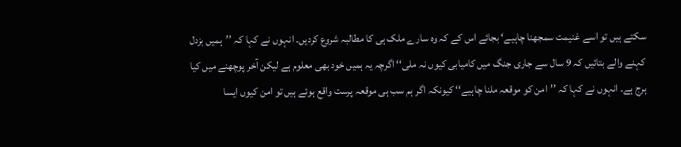سکتے ہیں تو اسے غنیمت سمجھنا چاہیے‘ بجائے اس کے کہ وہ سارے ملک ہی کا مطالبہ شروع کردیں۔ انہوں نے کہا کہ ’’ہمیں بزدل کہنے والے بتائیں کہ 9 سال سے جاری جنگ میں کامیابی کیوں نہ ملی‘‘ اگرچہ یہ ہمیں خود بھی معلوم ہے لیکن آخر پوچھنے میں کیا ہرج ہے۔ انہوں نے کہا کہ ’’امن کو موقعہ ملنا چاہیے‘‘ کیونکہ اگر ہم سب ہی موقعہ پرست واقع ہوئے ہیں تو امن کیوں ایسا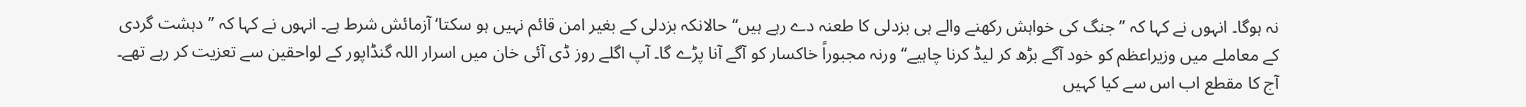نہ ہوگا۔ انہوں نے کہا کہ ’’جنگ کی خواہش رکھنے والے ہی بزدلی کا طعنہ دے رہے ہیں‘‘ حالانکہ بزدلی کے بغیر امن قائم نہیں ہو سکتا‘ آزمائش شرط ہے۔ انہوں نے کہا کہ ’’دہشت گردی کے معاملے میں وزیراعظم کو خود آگے بڑھ کر لیڈ کرنا چاہیے‘‘ ورنہ مجبوراً خاکسار کو آگے آنا پڑے گا۔ آپ اگلے روز ڈی آئی خان میں اسرار اللہ گنڈاپور کے لواحقین سے تعزیت کر رہے تھے۔ آج کا مقطع اب اس سے کیا کہیں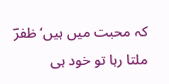کہ محبت میں ہیں‘ ظفرؔ ملتا رہا تو خود ہی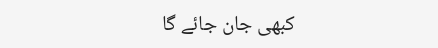کبھی جان جائے گا